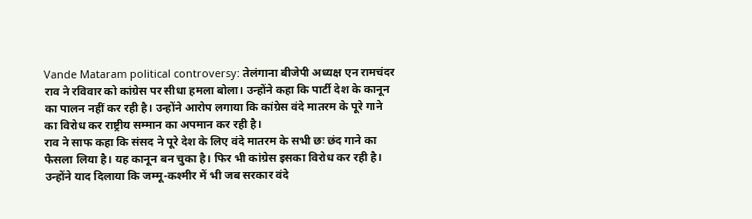Vande Mataram political controversy: तेलंगाना बीजेपी अध्यक्ष एन रामचंदर राव ने रविवार को कांग्रेस पर सीधा हमला बोला। उन्होंने कहा कि पार्टी देश के कानून का पालन नहीं कर रही है। उन्होंने आरोप लगाया कि कांग्रेस वंदे मातरम के पूरे गाने का विरोध कर राष्ट्रीय सम्मान का अपमान कर रही है।
राव ने साफ कहा कि संसद ने पूरे देश के लिए वंदे मातरम के सभी छः छंद गाने का फैसला लिया है। यह कानून बन चुका है। फिर भी कांग्रेस इसका विरोध कर रही है।
उन्होंने याद दिलाया कि जम्मू-कश्मीर में भी जब सरकार वंदे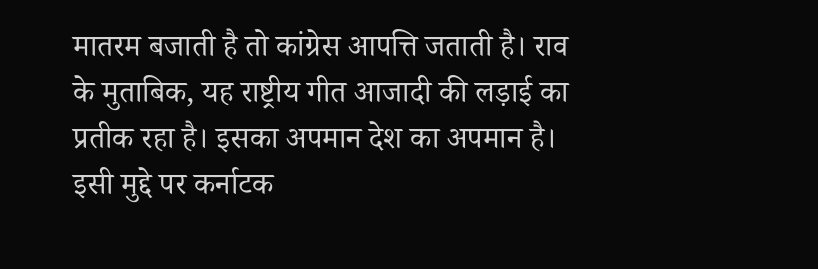मातरम बजाती है तो कांग्रेस आपत्ति जताती है। राव के मुताबिक, यह राष्ट्रीय गीत आजादी की लड़ाई का प्रतीक रहा है। इसका अपमान देश का अपमान है।
इसी मुद्दे पर कर्नाटक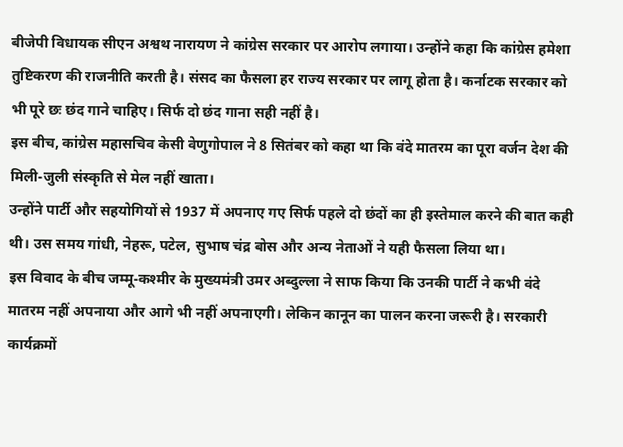बीजेपी विधायक सीएन अश्वथ नारायण ने कांग्रेस सरकार पर आरोप लगाया। उन्होंने कहा कि कांग्रेस हमेशा तुष्टिकरण की राजनीति करती है। संसद का फैसला हर राज्य सरकार पर लागू होता है। कर्नाटक सरकार को भी पूरे छः छंद गाने चाहिए। सिर्फ दो छंद गाना सही नहीं है।
इस बीच, कांग्रेस महासचिव केसी वेणुगोपाल ने 8 सितंबर को कहा था कि वंदे मातरम का पूरा वर्जन देश की मिली-जुली संस्कृति से मेल नहीं खाता।
उन्होंने पार्टी और सहयोगियों से 1937 में अपनाए गए सिर्फ पहले दो छंदों का ही इस्तेमाल करने की बात कही थी। उस समय गांधी, नेहरू, पटेल, सुभाष चंद्र बोस और अन्य नेताओं ने यही फैसला लिया था।
इस विवाद के बीच जम्मू-कश्मीर के मुख्यमंत्री उमर अब्दुल्ला ने साफ किया कि उनकी पार्टी ने कभी वंदे मातरम नहीं अपनाया और आगे भी नहीं अपनाएगी। लेकिन कानून का पालन करना जरूरी है। सरकारी कार्यक्रमों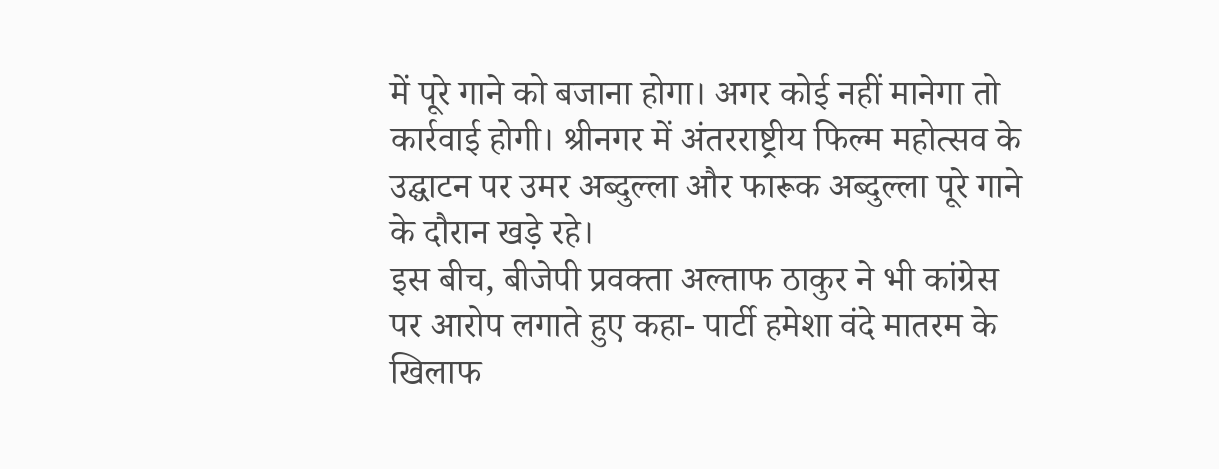में पूरे गाने को बजाना होगा। अगर कोई नहीं मानेगा तो कार्रवाई होगी। श्रीनगर में अंतरराष्ट्रीय फिल्म महोत्सव के उद्घाटन पर उमर अब्दुल्ला और फारूक अब्दुल्ला पूरे गाने के दौरान खड़े रहे।
इस बीच, बीजेपी प्रवक्ता अल्ताफ ठाकुर ने भी कांग्रेस पर आरोप लगाते हुए कहा- पार्टी हमेशा वंदे मातरम के खिलाफ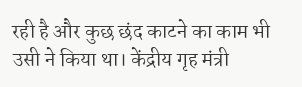रही है और कुछ छंद काटने का काम भी उसी ने किया था। केंद्रीय गृह मंत्री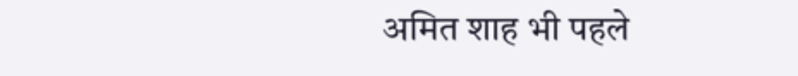अमित शाह भी पहले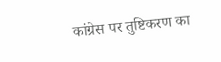कांग्रेस पर तुष्टिकरण का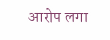आरोप लगा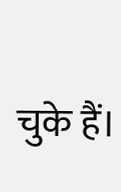चुके हैं।